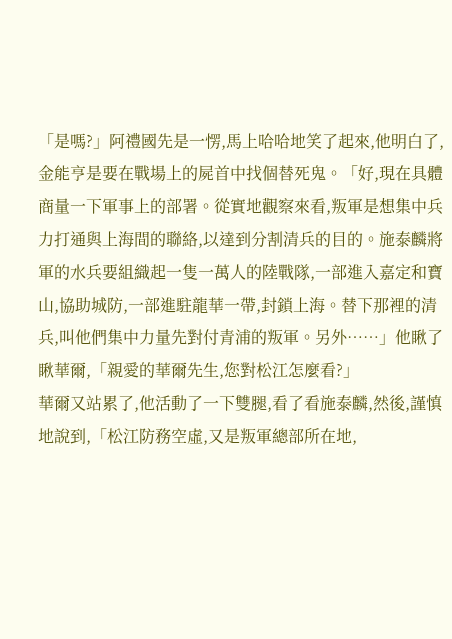「是嗎?」阿禮國先是一愣,馬上哈哈地笑了起來,他明白了,金能亨是要在戰場上的屍首中找個替死鬼。「好,現在具體商量一下軍事上的部署。從實地觀察來看,叛軍是想集中兵力打通與上海間的聯絡,以達到分割清兵的目的。施泰麟將軍的水兵要組織起一隻一萬人的陸戰隊,一部進入嘉定和寶山,協助城防,一部進駐龍華一帶,封鎖上海。替下那裡的清兵,叫他們集中力量先對付青浦的叛軍。另外……」他瞅了瞅華爾,「親愛的華爾先生,您對松江怎麼看?」
華爾又站累了,他活動了一下雙腿,看了看施泰麟,然後,謹慎地說到,「松江防務空虛,又是叛軍總部所在地,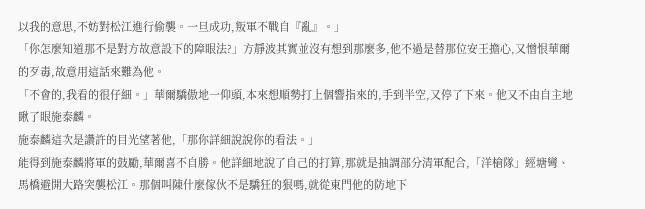以我的意思,不妨對松江進行偷襲。一旦成功,叛軍不戰自『亂』。」
「你怎麼知道那不是對方故意設下的障眼法?」方靜波其實並沒有想到那麼多,他不過是替那位安王擔心,又憎恨華爾的歹毒,故意用這話來難為他。
「不會的,我看的很仔細。」華爾驕傲地一仰頭,本來想順勢打上個響指來的,手到半空,又停了下來。他又不由自主地瞅了眼施泰麟。
施泰麟這次是讚許的目光望著他,「那你詳細說說你的看法。」
能得到施泰麟將軍的鼓勵,華爾喜不自勝。他詳細地說了自己的打算,那就是抽調部分清軍配合,「洋槍隊」經塘彎、馬橋避開大路突襲松江。那個叫陳什麼傢伙不是驕狂的狠嗎,就從東門他的防地下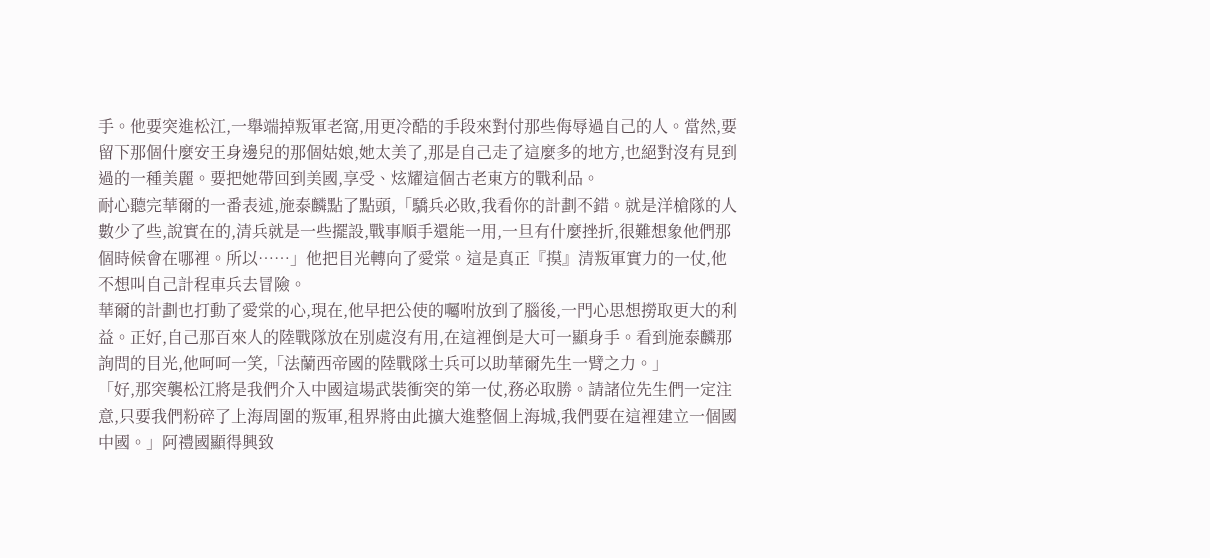手。他要突進松江,一舉端掉叛軍老窩,用更冷酷的手段來對付那些侮辱過自己的人。當然,要留下那個什麼安王身邊兒的那個姑娘,她太美了,那是自己走了這麼多的地方,也絕對沒有見到過的一種美麗。要把她帶回到美國,享受、炫耀這個古老東方的戰利品。
耐心聽完華爾的一番表述,施泰麟點了點頭,「驕兵必敗,我看你的計劃不錯。就是洋槍隊的人數少了些,說實在的,清兵就是一些擺設,戰事順手還能一用,一旦有什麼挫折,很難想象他們那個時候會在哪裡。所以……」他把目光轉向了愛棠。這是真正『摸』清叛軍實力的一仗,他不想叫自己計程車兵去冒險。
華爾的計劃也打動了愛棠的心,現在,他早把公使的囑咐放到了腦後,一門心思想撈取更大的利益。正好,自己那百來人的陸戰隊放在別處沒有用,在這裡倒是大可一顯身手。看到施泰麟那詢問的目光,他呵呵一笑,「法蘭西帝國的陸戰隊士兵可以助華爾先生一臂之力。」
「好,那突襲松江將是我們介入中國這場武裝衝突的第一仗,務必取勝。請諸位先生們一定注意,只要我們粉碎了上海周圍的叛軍,租界將由此擴大進整個上海城,我們要在這裡建立一個國中國。」阿禮國顯得興致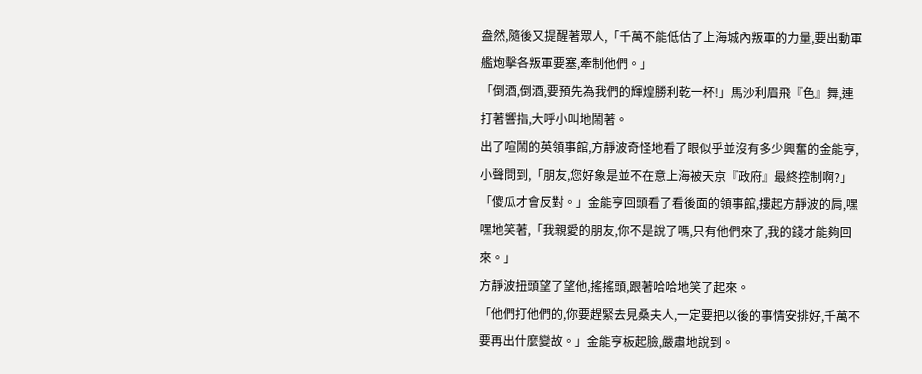盎然,隨後又提醒著眾人,「千萬不能低估了上海城內叛軍的力量,要出動軍艦炮擊各叛軍要塞,牽制他們。」
「倒酒,倒酒,要預先為我們的輝煌勝利乾一杯!」馬沙利眉飛『色』舞,連打著響指,大呼小叫地鬧著。
出了喧鬧的英領事館,方靜波奇怪地看了眼似乎並沒有多少興奮的金能亨,小聲問到,「朋友,您好象是並不在意上海被天京『政府』最終控制啊?」
「傻瓜才會反對。」金能亨回頭看了看後面的領事館,摟起方靜波的肩,嘿嘿地笑著,「我親愛的朋友,你不是說了嗎,只有他們來了,我的錢才能夠回來。」
方靜波扭頭望了望他,搖搖頭,跟著哈哈地笑了起來。
「他們打他們的,你要趕緊去見桑夫人,一定要把以後的事情安排好,千萬不要再出什麼變故。」金能亨板起臉,嚴肅地說到。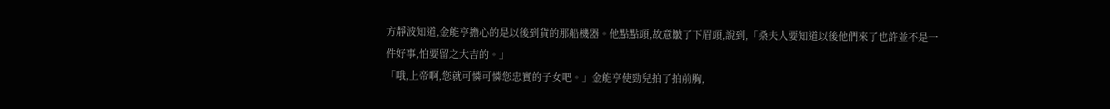方靜波知道,金能亨擔心的是以後到貨的那船機器。他點點頭,故意皺了下眉頭,說到,「桑夫人要知道以後他們來了也許並不是一件好事,怕要留之大吉的。」
「哦,上帝啊,您就可憐可憐您忠實的子女吧。」金能亨使勁兒拍了拍前胸,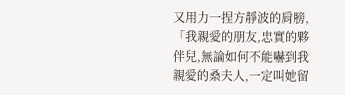又用力一捏方靜波的肩膀,「我親愛的朋友,忠實的夥伴兒,無論如何不能嚇到我親愛的桑夫人,一定叫她留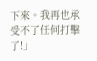下來。我再也承受不了任何打擊了!」